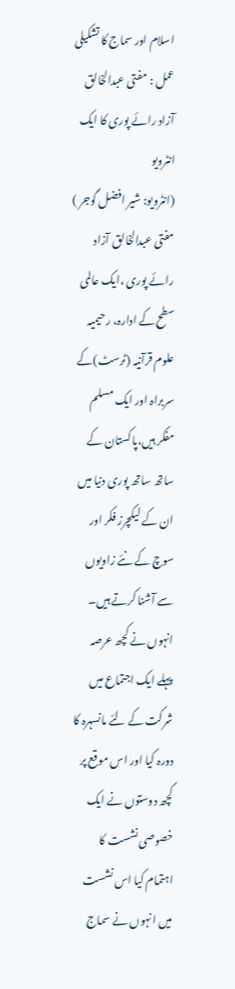اسلام اور سماج کا تشکیلی عمل : مفتی عبدالخالق آزاد رائے پوری کا ایک انٹرویو
(انٹرویو: شیر افضل گوجر )
مفتی عبدالخالق آزاد رائے پوری ،ایک عالمی سطح کے ادارہ، رحیمیہ علوم قرآنیہ (ٹرسٹ)کے سربراہ اور ایک مسلم مفکر ہیں،پاکستان کے ساتھ ساتھ پوری دنیا میں ان کے لیکچرز فکر اور سوچ کے نئے زاویوں سے آشنا کرتے ہیں۔ انہوں نے کچھ عرصہ پہلے ایک اجتماع میں شرکت کے لئے مانسہرہ کا دورہ کیا اور اس موقع پر کچھ دوستوں نے ایک خصوصی نشست کا اہتمام کیا اس نشست میں انہوں نے سماج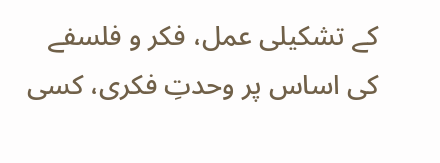کے تشکیلی عمل، فکر و فلسفے کی اساس پر وحدتِ فکری، کسی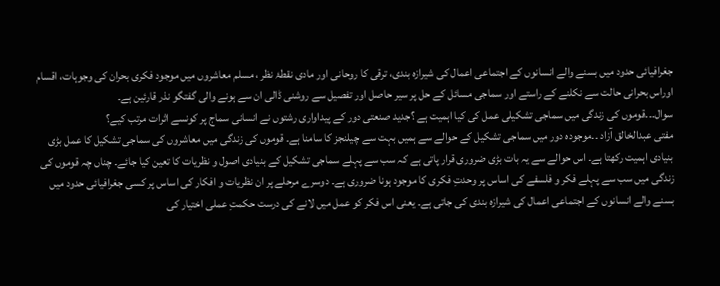جغرافیائی حدود میں بسنے والے انسانوں کے اجتماعی اعمال کی شیرازہ بندی، ترقی کا روحانی اور مادی نقطۂ نظر ، مسلم معاشروں میں موجود فکری بحران کی وجوہات، اقسام اوراس بحرانی حالت سے نکلنے کے راستے اور سماجی مسائل کے حل پر سیر حاصل اور تفصیل سے روشنی ڈالی ان سے ہونے والی گفتگو نذر قارئین ہے۔
سوال۔۔۔قوموں کی زندگی میں سماجی تشکیلی عمل کی کیا اہمیت ہے ؟جدید صنعتی دور کے پیداواری رشتوں نے انسانی سماج پر کونسے اثرات مرتب کیے؟
مفتی عبدالخالق آزاد ۔۔موجودہ دور میں سماجی تشکیل کے حوالے سے ہمیں بہت سے چیلنجز کا سامنا ہے۔ قوموں کی زندگی میں معاشروں کی سماجی تشکیل کا عمل بڑی بنیادی اہمیت رکھتا ہے۔ اس حوالے سے یہ بات بڑی ضروری قرار پاتی ہے کہ سب سے پہلے سماجی تشکیل کے بنیادی اصول و نظریات کا تعین کیا جائے۔ چناں چہ قوموں کی زندگی میں سب سے پہلے فکر و فلسفے کی اساس پر وحدتِ فکری کا موجود ہونا ضروری ہے۔ دوسرے مرحلے پر ان نظریات و افکار کی اساس پر کسی جغرافیائی حدود میں بسنے والے انسانوں کے اجتماعی اعمال کی شیرازہ بندی کی جاتی ہے۔ یعنی اس فکر کو عمل میں لانے کی درست حکمتِ عملی اختیار کی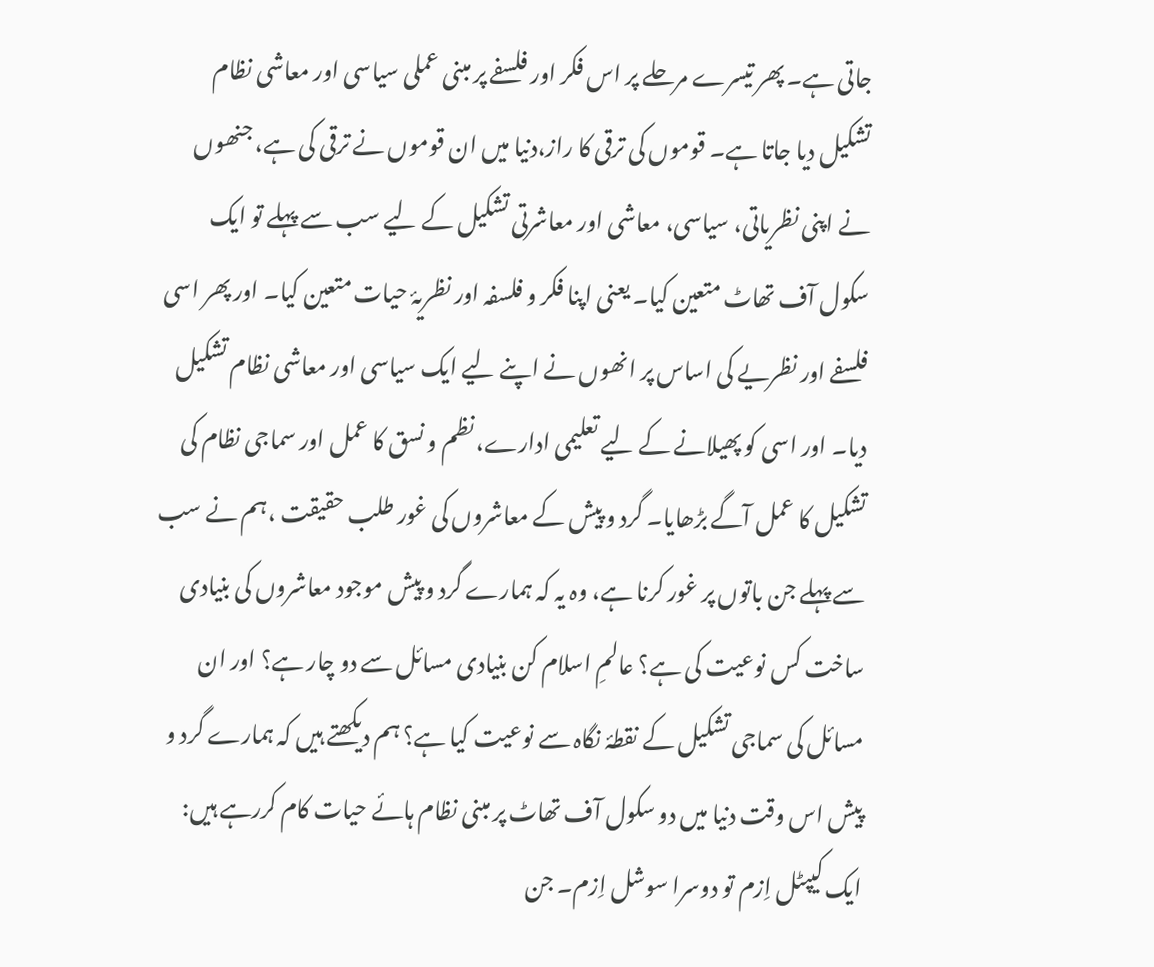جاتی ہے۔ پھر تیسرے مرحلے پر اس فکر اور فلسفے پر مبنی عملی سیاسی اور معاشی نظام تشکیل دیا جاتا ہے۔ قوموں کی ترقی کا راز،دنیا میں ان قوموں نے ترقی کی ہے، جنھوں نے اپنی نظریاتی، سیاسی، معاشی اور معاشرتی تشکیل کے لیے سب سے پہلے تو ایک سکول آف تھاٹ متعین کیا۔ یعنی اپنا فکر و فلسفہ اور نظریۂ حیات متعین کیا۔ اور پھر اسی فلسفے اور نظریے کی اساس پر انھوں نے اپنے لیے ایک سیاسی اور معاشی نظام تشکیل دیا۔ اور اسی کو پھیلانے کے لیے تعلیمی ادارے، نظم و نسق کا عمل اور سماجی نظام کی تشکیل کا عمل آگے بڑھایا۔ گرد و پیش کے معاشروں کی غور طلب حقیقت ،ہم نے سب سے پہلے جن باتوں پر غور کرنا ہے، وہ یہ کہ ہمارے گرد و پیش موجود معاشروں کی بنیادی ساخت کس نوعیت کی ہے؟ عالمِ اسلام کن بنیادی مسائل سے دو چار ہے؟ اور ان مسائل کی سماجی تشکیل کے نقطۂ نگاہ سے نوعیت کیا ہے؟ ہم دیکھتے ہیں کہ ہمارے گرد و پیش اس وقت دنیا میں دو سکول آف تھاٹ پر مبنی نظام ہائے حیات کام کررہے ہیں: ایک کیپٹل اِزم تو دوسرا سوشل اِزم۔ جن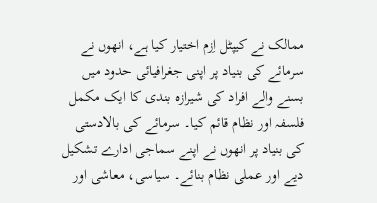ممالک نے کیپٹل اِزم اختیار کیا ہے، انھوں نے سرمائے کی بنیاد پر اپنی جغرافیائی حدود میں بسنے والے افراد کی شیرازہ بندی کا ایک مکمل فلسفہ اور نظام قائم کیا۔ سرمائے کی بالادستی کی بنیاد پر انھوں نے اپنے سماجی ادارے تشکیل دیے اور عملی نظام بنائے۔ سیاسی، معاشی اور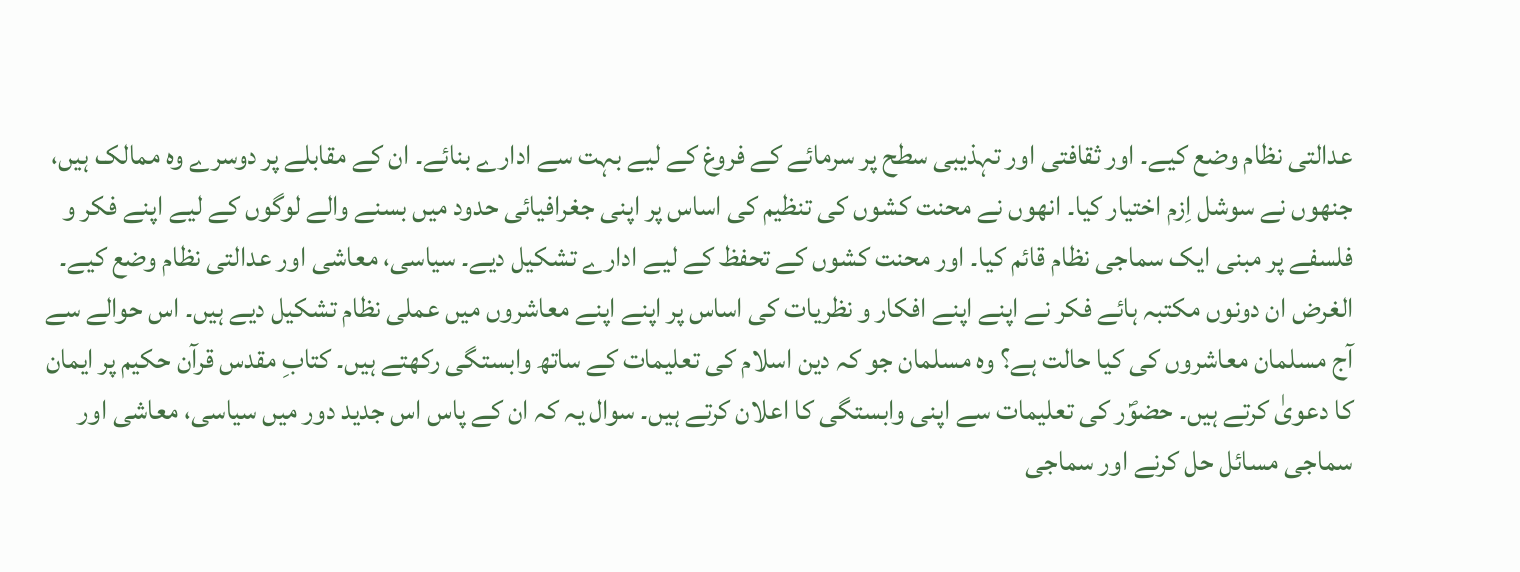عدالتی نظام وضع کیے۔ اور ثقافتی اور تہذیبی سطح پر سرمائے کے فروغ کے لیے بہت سے ادارے بنائے۔ ان کے مقابلے پر دوسرے وہ ممالک ہیں، جنھوں نے سوشل اِزم اختیار کیا۔ انھوں نے محنت کشوں کی تنظیم کی اساس پر اپنی جغرافیائی حدود میں بسنے والے لوگوں کے لیے اپنے فکر و فلسفے پر مبنی ایک سماجی نظام قائم کیا۔ اور محنت کشوں کے تحفظ کے لیے ادارے تشکیل دیے۔ سیاسی، معاشی اور عدالتی نظام وضع کیے۔ الغرض ان دونوں مکتبہ ہائے فکر نے اپنے اپنے افکار و نظریات کی اساس پر اپنے اپنے معاشروں میں عملی نظام تشکیل دیے ہیں۔ اس حوالے سے آج مسلمان معاشروں کی کیا حالت ہے؟ وہ مسلمان جو کہ دین اسلام کی تعلیمات کے ساتھ وابستگی رکھتے ہیں۔ کتابِ مقدس قرآن حکیم پر ایمان کا دعویٰ کرتے ہیں۔ حضوؐر کی تعلیمات سے اپنی وابستگی کا اعلان کرتے ہیں۔ سوال یہ کہ ان کے پاس اس جدید دور میں سیاسی، معاشی اور سماجی مسائل حل کرنے اور سماجی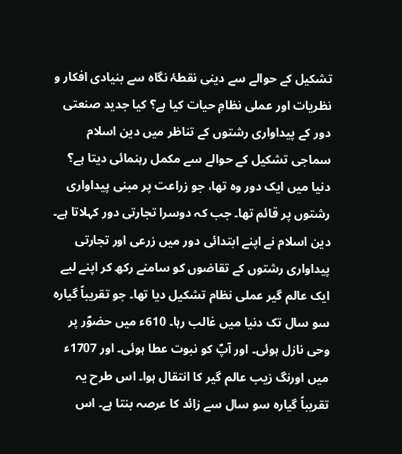تشکیل کے حوالے سے دینی نقطۂ نگاہ سے بنیادی افکار و نظریات اور عملی نظامِ حیات کیا ہے؟ کیا جدید صنعتی دور کے پیداواری رشتوں کے تناظر میں دین اسلام سماجی تشکیل کے حوالے سے مکمل رہنمائی دیتا ہے؟ دنیا میں ایک دور وہ تھا، جو زراعت پر مبنی پیداواری رشتوں پر قائم تھا۔ جب کہ دوسرا تجارتی دور کہلاتا ہے۔ دین اسلام نے اپنے ابتدائی دور میں زرعی اور تجارتی پیداواری رشتوں کے تقاضوں کو سامنے رکھ کر اپنے لیے ایک عالم گیر عملی نظام تشکیل دیا تھا۔ جو تقریباً گیارہ سو سال تک دنیا میں غالب رہا۔ 610ء میں حضوؐر پر وحی نازل ہوئی۔ اور آپؐ کو نبوت عطا ہوئی۔ اور 1707ء میں اورنگ زیب عالم گیر کا انتقال ہوا۔ اس طرح یہ تقریباً گیارہ سو سال سے زائد کا عرصہ بنتا ہے۔ اس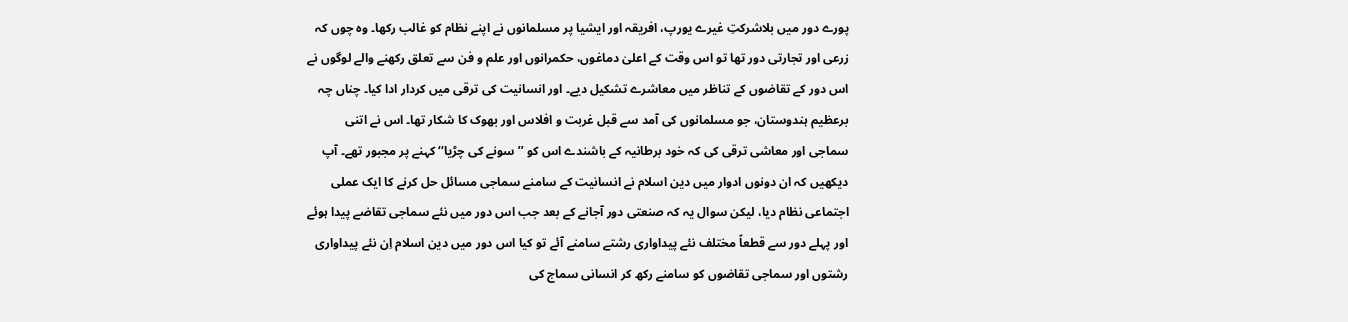پورے دور میں بلاشرکتِ غیرے یورپ، افریقہ اور ایشیا پر مسلمانوں نے اپنے نظام کو غالب رکھا۔ وہ چوں کہ زرعی اور تجارتی دور تھا تو اس وقت کے اعلیٰ دماغوں، حکمرانوں اور علم و فن سے تعلق رکھنے والے لوگوں نے اس دور کے تقاضوں کے تناظر میں معاشرے تشکیل دیے۔ اور انسانیت کی ترقی میں کردار ادا کیا۔ چناں چہ برعظیم ہندوستان، جو مسلمانوں کی آمد سے قبل غربت و افلاس اور بھوک کا شکار تھا۔ اس نے اتنی سماجی اور معاشی ترقی کی کہ خود برطانیہ کے باشندے اس کو ’’سونے کی چڑیا‘‘ کہنے پر مجبور تھے۔ آپ دیکھیں کہ ان دونوں ادوار میں دین اسلام نے انسانیت کے سامنے سماجی مسائل حل کرنے کا ایک عملی اجتماعی نظام دیا، لیکن سوال یہ کہ صنعتی دور آجانے کے بعد جب اس دور میں نئے سماجی تقاضے پیدا ہوئے اور پہلے دور سے قطعاً مختلف نئے پیداواری رشتے سامنے آئے تو کیا اس دور میں دین اسلام اِن نئے پیداواری رشتوں اور سماجی تقاضوں کو سامنے رکھ کر انسانی سماج کی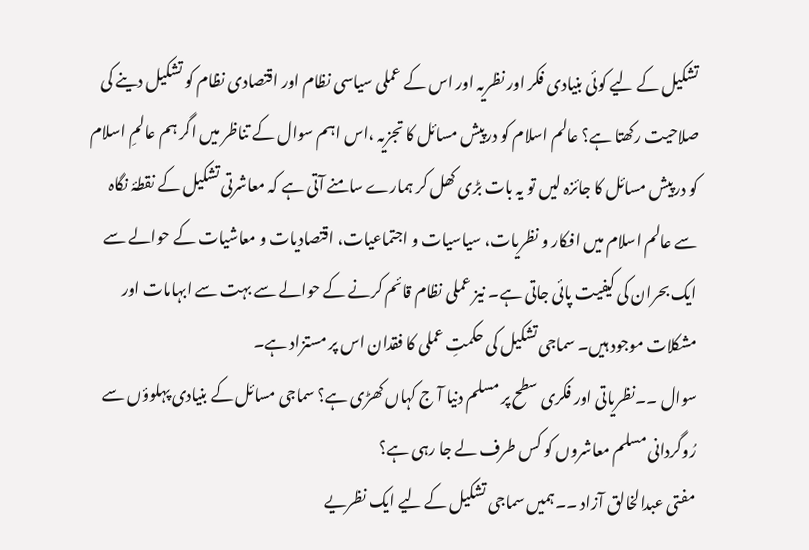تشکیل کے لیے کوئی بنیادی فکر اور نظریہ اور اس کے عملی سیاسی نظام اور اقتصادی نظام کو تشکیل دینے کی صلاحیت رکھتا ہے؟ عالم اسلام کو درپیش مسائل کا تجزیہ ،اس اہم سوال کے تناظر میں اگر ہم عالمِ اسلام کو درپیش مسائل کا جائزہ لیں تو یہ بات بڑی کھل کر ہمارے سامنے آتی ہے کہ معاشرتی تشکیل کے نقطۂ نگاہ سے عالم اسلام میں افکار و نظریات، سیاسیات و اجتماعیات، اقتصادیات و معاشیات کے حوالے سے ایک بحران کی کیفیت پائی جاتی ہے۔ نیز عملی نظام قائم کرنے کے حوالے سے بہت سے ابہامات اور مشکلات موجود ہیں۔ سماجی تشکیل کی حکمتِ عملی کا فقدان اس پر مستزاد ہے۔
سوال ۔۔نظریاتی اور فکری سطح پر مسلم دنیا آ ج کہاں کھڑی ہے؟ سماجی مسائل کے بنیادی پہلوؤں سے رُوگردانی مسلم معاشروں کو کس طرف لے جا رہی ہے؟
مفتی عبدالخالق آزاد ۔۔ہمیں سماجی تشکیل کے لیے ایک نظریے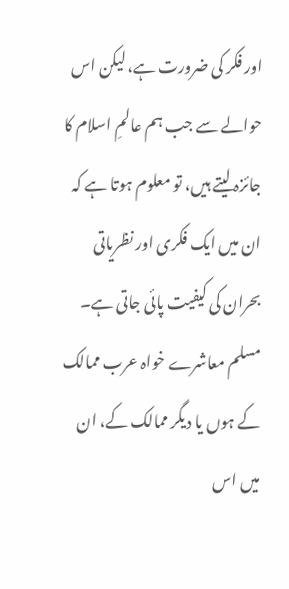اور فکر کی ضرورت ہے، لیکن اس حوالے سے جب ہم عالمِ اسلام کا جائزہ لیتے ہیں، تو معلوم ہوتا ہے کہ ان میں ایک فکری اور نظریاتی بحران کی کیفیت پائی جاتی ہے۔ مسلم معاشرے خواہ عرب ممالک کے ہوں یا دیگر ممالک کے، ان میں اس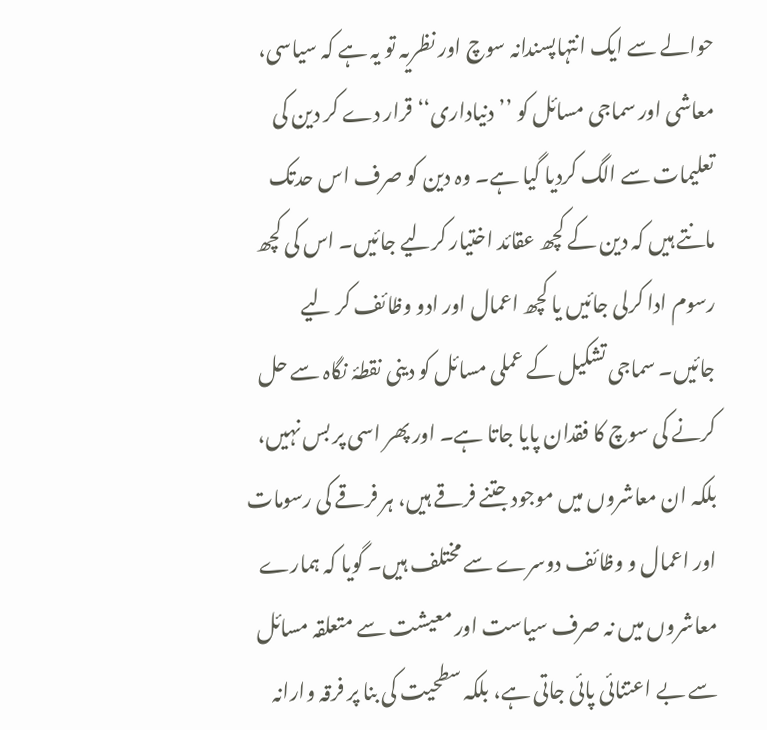حوالے سے ایک انتہاپسندانہ سوچ اور نظریہ تو یہ ہے کہ سیاسی، معاشی اور سماجی مسائل کو ’’دنیاداری‘‘ قرار دے کر دین کی تعلیمات سے الگ کردیا گیا ہے۔ وہ دین کو صرف اس حدتک مانتے ہیں کہ دین کے کچھ عقائد اختیار کرلیے جائیں۔ اس کی کچھ رسوم ادا کرلی جائیں یا کچھ اعمال اور ادو وظائف کر لیے جائیں۔ سماجی تشکیل کے عملی مسائل کو دینی نقطۂ نگاہ سے حل کرنے کی سوچ کا فقدان پایا جاتا ہے۔ اور پھر اسی پر بس نہیں، بلکہ ان معاشروں میں موجود جتنے فرقے ہیں، ہر فرقے کی رسومات اور اعمال و وظائف دوسرے سے مختلف ہیں۔ گویا کہ ہمارے معاشروں میں نہ صرف سیاست اور معیشت سے متعلقہ مسائل سے بے اعتنائی پائی جاتی ہے، بلکہ سطحیت کی بنا پر فرقہ وارانہ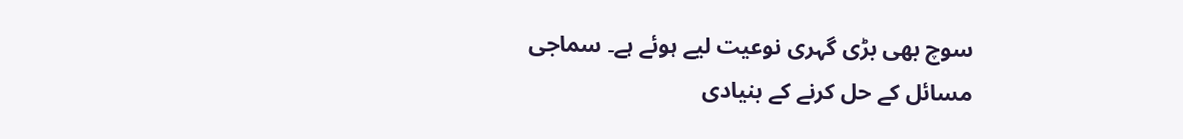سوچ بھی بڑی گہری نوعیت لیے ہوئے ہے۔ سماجی مسائل کے حل کرنے کے بنیادی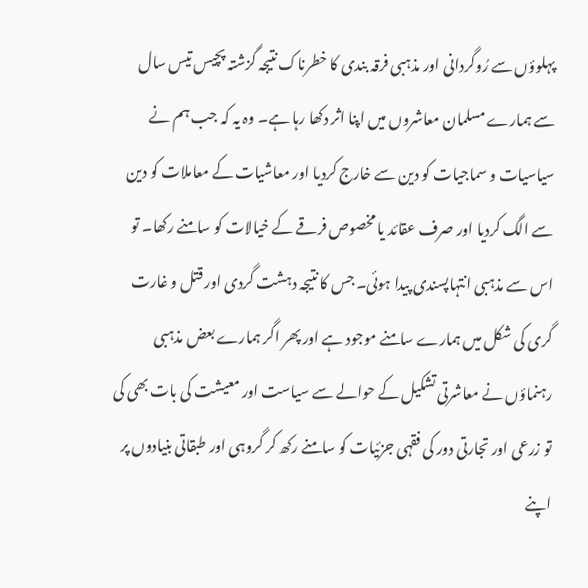پہلوؤں سے رُوگردانی اور مذہبی فرقہ بندی کا خطرناک نتیجہ گزشتہ پچیس تیس سال سے ہمارے مسلمان معاشروں میں اپنا اثر دکھا رہا ہے۔ وہ یہ کہ جب ہم نے سیاسیات و سماجیات کو دین سے خارج کردیا اور معاشیات کے معاملات کو دین سے الگ کردیا اور صرف عقائد یا مخصوص فرقے کے خیالات کو سامنے رکھا۔ تو اس سے مذہبی انتہاپسندی پیدا ہوئی۔ جس کا نتیجہ دہشت گردی اور قتل و غارت گری کی شکل میں ہمارے سامنے موجود ہے اور پھر اگر ہمارے بعض مذہبی رہنماؤں نے معاشرتی تشکیل کے حوالے سے سیاست اور معیشت کی بات بھی کی تو زرعی اور تجارتی دور کی فقہی جزئیات کو سامنے رکھ کر گروہی اور طبقاتی بنیادوں پر اپنے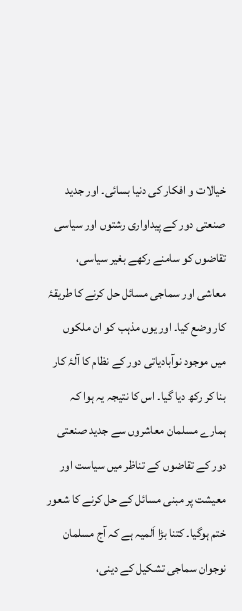خیالات و افکار کی دنیا بسائی۔ اور جدید صنعتی دور کے پیداواری رشتوں اور سیاسی تقاضوں کو سامنے رکھے بغیر سیاسی، معاشی اور سماجی مسائل حل کرنے کا طریقۂ کار وضع کیا۔ اور یوں مذہب کو ان ملکوں میں موجود نوآبادیاتی دور کے نظام کا آلۂ کار بنا کر رکھ دیا گیا۔ اس کا نتیجہ یہ ہوا کہ ہمارے مسلمان معاشروں سے جدید صنعتی دور کے تقاضوں کے تناظر میں سیاست اور معیشت پر مبنی مسائل کے حل کرنے کا شعور ختم ہوگیا۔ کتنا بڑا اَلمیہ ہے کہ آج مسلمان نوجوان سماجی تشکیل کے دینی،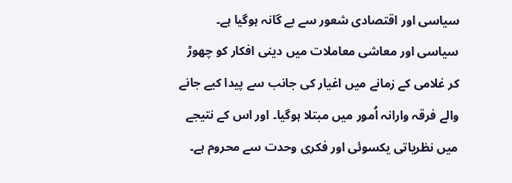سیاسی اور اقتصادی شعور سے بے گانہ ہوگیا ہے۔ سیاسی اور معاشی معاملات میں دینی افکار کو چھوڑ کر غلامی کے زمانے میں اغیار کی جانب سے پیدا کیے جانے والے فرقہ وارانہ اُمور میں مبتلا ہوگیا۔ اور اس کے نتیجے میں نظریاتی یکسوئی اور فکری وحدت سے محروم ہے۔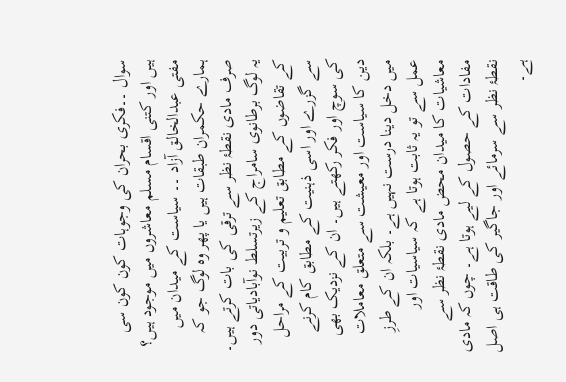سوال ۔۔فکری بحران کی وجوہات کون کون سی ہیں اور کتنی اقسام مسلم معاشروں میں موجود ہیں؟
مفتی عبدالخالق آزاد ۔۔ سیاست کے میدان میں ہمارے حکمران طبقات ہیں یا پھر وہ لوگ جو کہ صرف مادی نقطۂ نظر سے ترقی کی بات کرتے ہیں۔ یہ لوگ برطانوی سامراج کے زیرتسلط نوآبادیاتی دور کے تقاضوں کے مطابق تعلیم و تربیت کے مراحل سے گزرے اور اسی ذہنیت کے مطابق کام کرنے کی سوچ اور فکر رکھتے ہیں۔ ان کے نزدیک بھی دین کا سیاست اور معیشت سے متعلق معاملات میں دخل دینا درست نہیں ہے۔ بلکہ ان کے طرزِ عمل سے تو یہ ثابت ہوتا ہے کہ سیاسیات اور معاشیات کا میدان محض مادی نقطۂ نظر سے مفادات کے حصول کے لیے ہوتا ہے۔ چوں کہ مادی نقطۂ نظر سے سرمائے اور جاگیر کی طاقت ہی اصل ہے۔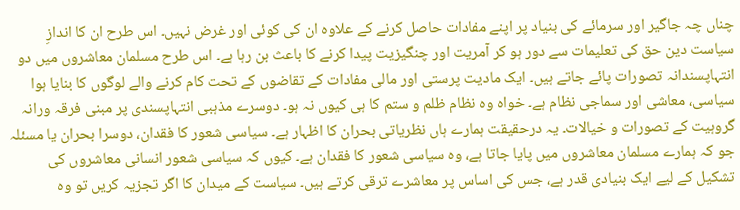چناں چہ جاگیر اور سرمائے کی بنیاد پر اپنے مفادات حاصل کرنے کے علاوہ ان کی کوئی اور غرض نہیں۔ اس طرح ان کا اندازِ سیاست دین حق کی تعلیمات سے دور ہو کر آمریت اور چنگیزیت پیدا کرنے کا باعث بن رہا ہے۔ اس طرح مسلمان معاشروں میں دو انتہاپسندانہ تصورات پائے جاتے ہیں۔ ایک مادیت پرستی اور مالی مفادات کے تقاضوں کے تحت کام کرنے والے لوگوں کا بنایا ہوا سیاسی، معاشی اور سماجی نظام ہے۔ خواہ وہ نظام ظلم و ستم کا ہی کیوں نہ ہو۔ دوسرے مذہبی انتہاپسندی پر مبنی فرقہ ورانہ گروہیت کے تصورات و خیالات۔ یہ درحقیقت ہمارے ہاں نظریاتی بحران کا اظہار ہے۔ سیاسی شعور کا فقدان، دوسرا بحران یا مسئلہ جو کہ ہمارے مسلمان معاشروں میں پایا جاتا ہے، وہ سیاسی شعور کا فقدان ہے۔ کیوں کہ سیاسی شعور انسانی معاشروں کی تشکیل کے لیے ایک بنیادی قدر ہے، جس کی اساس پر معاشرے ترقی کرتے ہیں۔ سیاست کے میدان کا اگر تجزیہ کریں تو وہ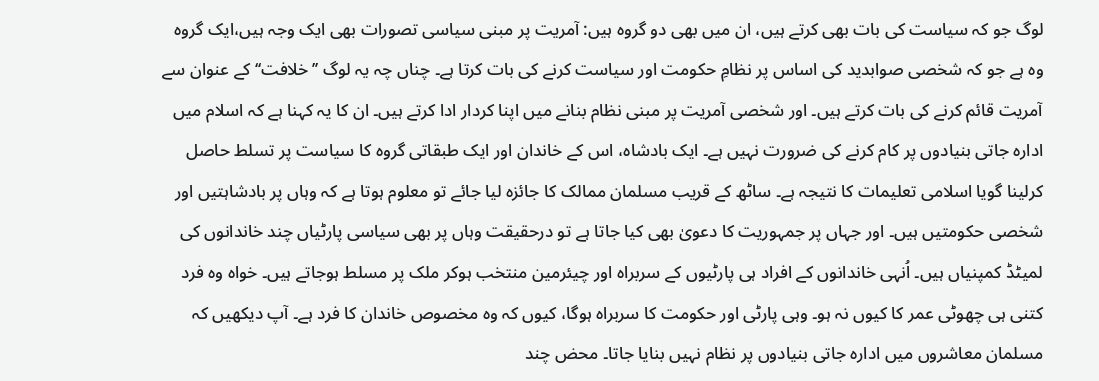لوگ جو کہ سیاست کی بات بھی کرتے ہیں، ان میں بھی دو گروہ ہیں: آمریت پر مبنی سیاسی تصورات بھی ایک وجہ ہیں،ایک گروہ وہ ہے جو کہ شخصی صوابدید کی اساس پر نظامِ حکومت اور سیاست کرنے کی بات کرتا ہے۔ چناں چہ یہ لوگ ’’خلافت‘‘ کے عنوان سے آمریت قائم کرنے کی بات کرتے ہیں۔ اور شخصی آمریت پر مبنی نظام بنانے میں اپنا کردار ادا کرتے ہیں۔ ان کا یہ کہنا ہے کہ اسلام میں ادارہ جاتی بنیادوں پر کام کرنے کی ضرورت نہیں ہے۔ ایک بادشاہ، اس کے خاندان اور ایک طبقاتی گروہ کا سیاست پر تسلط حاصل کرلینا گویا اسلامی تعلیمات کا نتیجہ ہے۔ ساٹھ کے قریب مسلمان ممالک کا جائزہ لیا جائے تو معلوم ہوتا ہے کہ وہاں پر بادشاہتیں اور شخصی حکومتیں ہیں۔ اور جہاں پر جمہوریت کا دعویٰ بھی کیا جاتا ہے تو درحقیقت وہاں پر بھی سیاسی پارٹیاں چند خاندانوں کی لمیٹڈ کمپنیاں ہیں۔ اُنہی خاندانوں کے افراد ہی پارٹیوں کے سربراہ اور چیئرمین منتخب ہوکر ملک پر مسلط ہوجاتے ہیں۔ خواہ وہ فرد کتنی ہی چھوٹی عمر کا کیوں نہ ہو۔ وہی پارٹی اور حکومت کا سربراہ ہوگا، کیوں کہ وہ مخصوص خاندان کا فرد ہے۔ آپ دیکھیں کہ مسلمان معاشروں میں ادارہ جاتی بنیادوں پر نظام نہیں بنایا جاتا۔ محض چند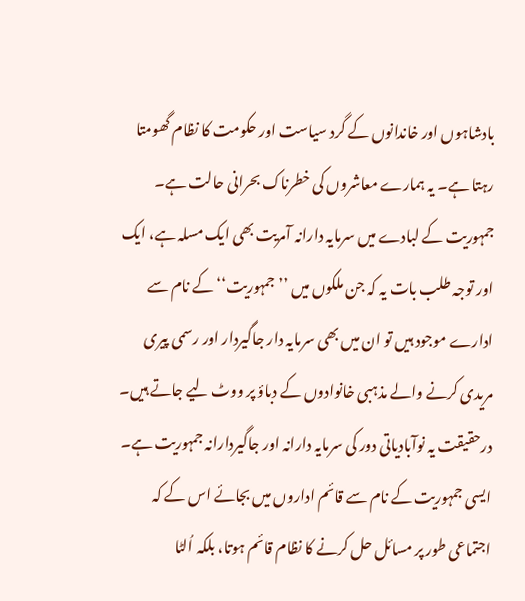بادشاہوں اور خاندانوں کے گرد سیاست اور حکومت کا نظام گھومتا رہتا ہے۔ یہ ہمارے معاشروں کی خطرناک بحرانی حالت ہے۔ جمہوریت کے لبادے میں سرمایہ دارانہ آمریت بھی ایک مسلہ ہے، ایک اور توجہ طلب بات یہ کہ جن ملکوں میں ’’جمہوریت‘‘ کے نام سے ادارے موجود ہیں تو ان میں بھی سرمایہ دار جاگیردار اور رسمی پیری مریدی کرنے والے مذہبی خانوادوں کے دباؤ پر ووٹ لیے جاتے ہیں۔ درحقیقت یہ نوآبادیاتی دور کی سرمایہ دارانہ اور جاگیردارانہ جمہوریت ہے۔ ایسی جمہوریت کے نام سے قائم اداروں میں بجائے اس کے کہ اجتماعی طور پر مسائل حل کرنے کا نظام قائم ہوتا، بلکہ اُلٹا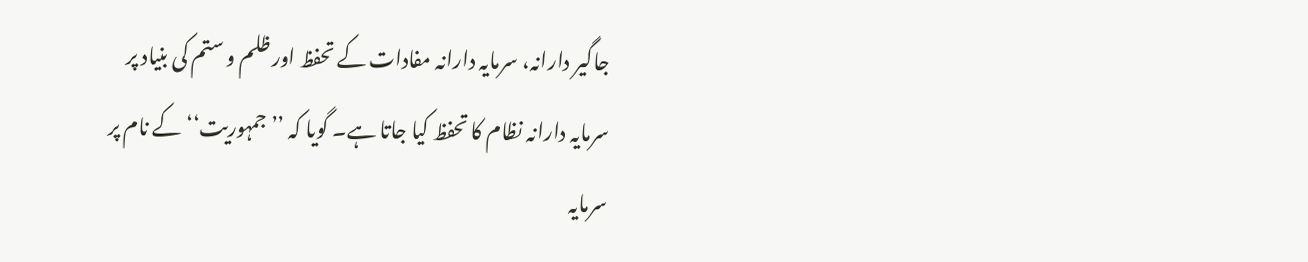جاگیر دارانہ، سرمایہ دارانہ مفادات کے تحفظ اور ظلم و ستم کی بنیاد پر سرمایہ دارانہ نظام کا تحفظ کیا جاتا ہے۔ گویا کہ ’’جمہوریت‘‘ کے نام پر سرمایہ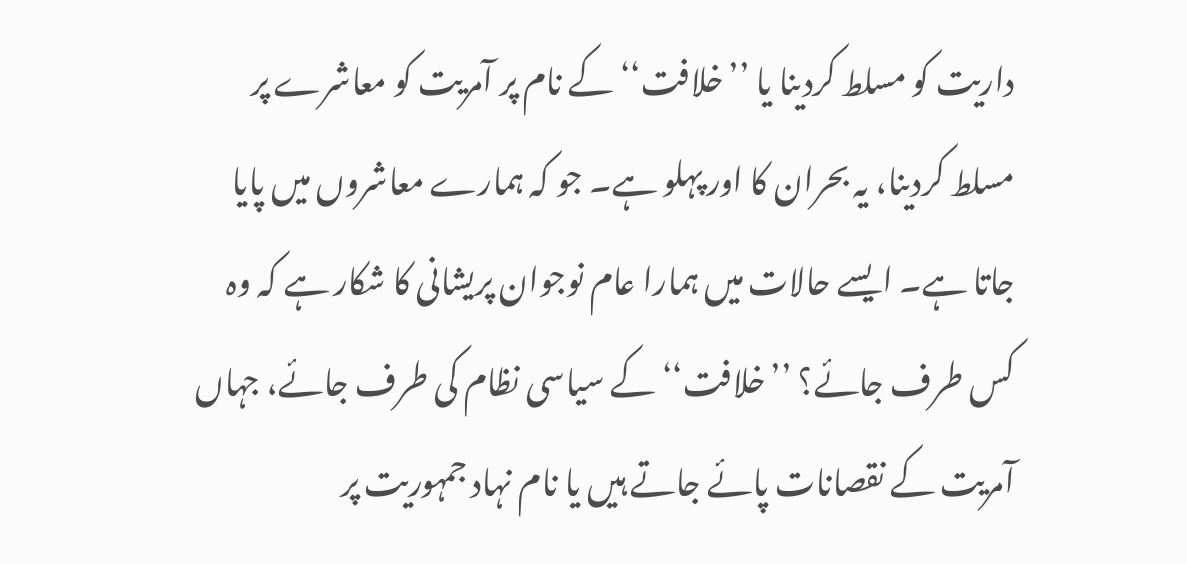داریت کو مسلط کردینا یا ’’خلافت‘‘ کے نام پر آمریت کو معاشرے پر مسلط کردینا، یہ بحران کا اور پہلو ہے۔ جو کہ ہمارے معاشروں میں پایا جاتا ہے۔ ایسے حالات میں ہمارا عام نوجوان پریشانی کا شکار ہے کہ وہ کس طرف جائے؟ ’’خلافت‘‘ کے سیاسی نظام کی طرف جائے، جہاں آمریت کے نقصانات پائے جاتے ہیں یا نام نہاد جمہوریت پر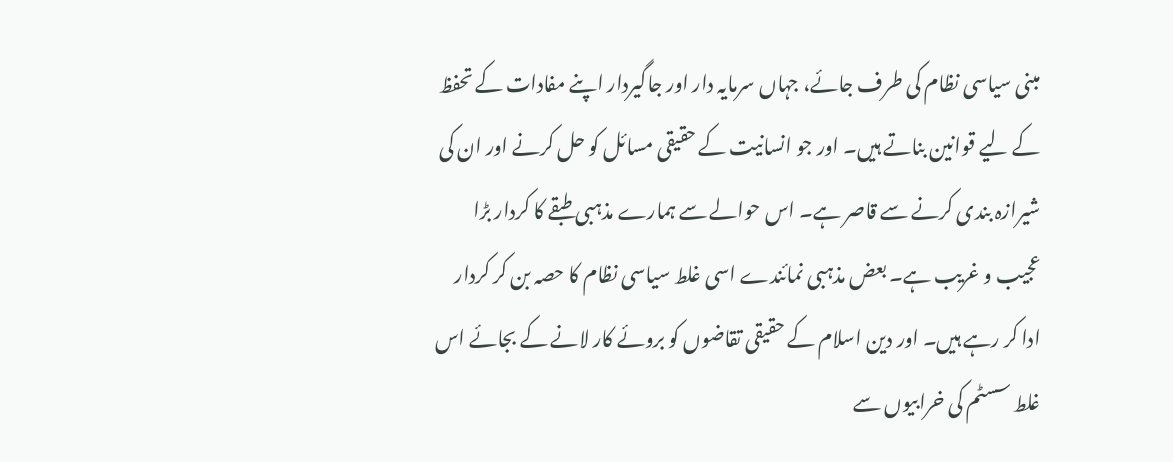مبنی سیاسی نظام کی طرف جائے، جہاں سرمایہ دار اور جاگیردار اپنے مفادات کے تحفظ کے لیے قوانین بناتے ہیں۔ اور جو انسانیت کے حقیقی مسائل کو حل کرنے اور ان کی شیرازہ بندی کرنے سے قاصر ہے۔ اس حوالے سے ہمارے مذہبی طبقے کا کردار بڑا عجیب و غریب ہے۔ بعض مذہبی نمائندے اسی غلط سیاسی نظام کا حصہ بن کر کردار ادا کر رہے ہیں۔ اور دین اسلام کے حقیقی تقاضوں کو بروئے کار لانے کے بجائے اس غلط سسٹم کی خرابیوں سے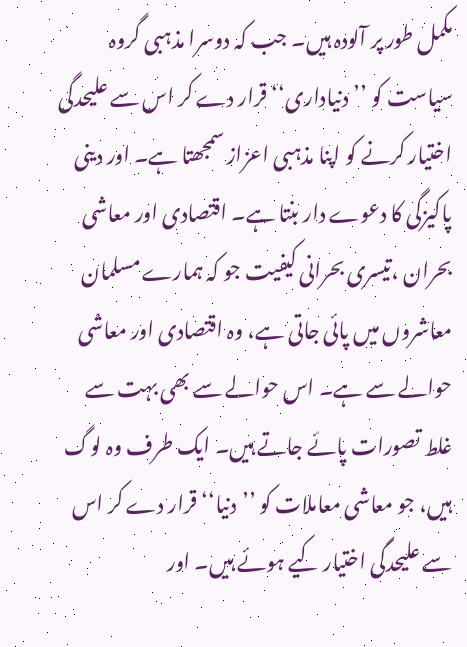مکمل طور پر آلودہ ہیں۔ جب کہ دوسرا مذہبی گروہ سیاست کو ’’دنیاداری‘‘ قرار دے کر اس سے علیحدگی اختیار کرنے کو اپنا مذہبی اعزاز سمجھتا ہے۔ اور دینی پاکیزگی کا دعوے دار بنتا ہے۔ اقتصادی اور معاشی بحران ،تیسری بحرانی کیفیت جو کہ ہمارے مسلمان معاشروں میں پائی جاتی ہے، وہ اقتصادی اور معاشی حوالے سے ہے۔ اس حوالے سے بھی بہت سے غلط تصورات پائے جاتے ہیں۔ ایک طرف وہ لوگ ہیں، جو معاشی معاملات کو ’’دنیا‘‘ قرار دے کر اس سے علیحدگی اختیار کیے ہوئے ہیں۔ اور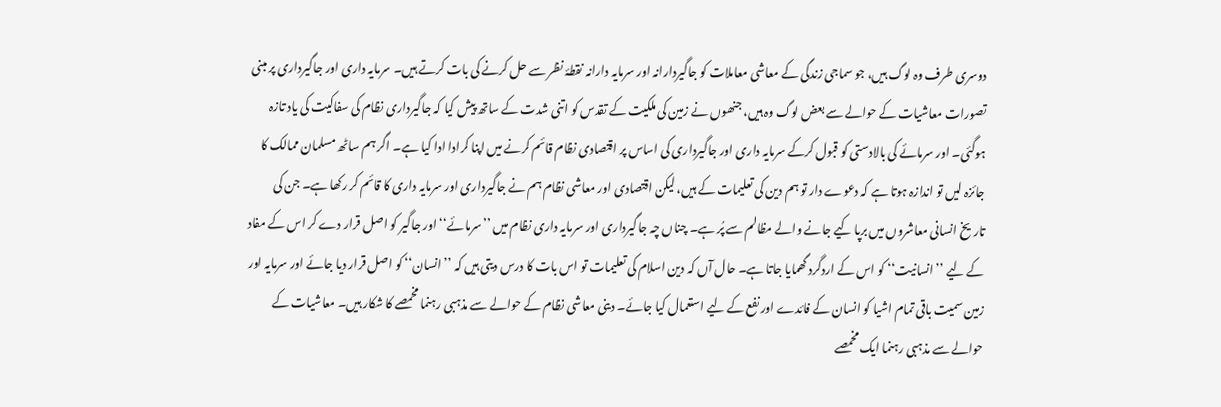دوسری طرف وہ لوگ ہیں، جو سماجی زندگی کے معاشی معاملات کو جاگیردارانہ اور سرمایہ دارانہ نقطۂ نظر سے حل کرنے کی بات کرتے ہیں۔ سرمایہ داری اور جاگیرداری پر مبنی تصورات معاشیات کے حوالے سے بعض لوگ وہ ہیں، جنھوں نے زمین کی ملکیت کے تقدس کو اتنی شدت کے ساتھ پیش کیا کہ جاگیرداری نظام کی سفاکیت کی یاد تازہ ہوگئی۔ اور سرمائے کی بالادستی کو قبول کرکے سرمایہ داری اور جاگیرداری کی اساس پر اقتصادی نظام قائم کرنے میں اپنا کرادا ادا کیا ہے۔ اگر ہم ساٹھ مسلمان ممالک کا جائزہ لیں تو اندازہ ہوتا ہے کہ دعوے دار تو ہم دین کی تعلیمات کے ہیں، لیکن اقتصادی اور معاشی نظام ہم نے جاگیرداری اور سرمایہ داری کا قائم کر رکھا ہے۔ جن کی تاریخ انسانی معاشروں میں برپا کیے جانے والے مظالم سے پُر ہے۔ چناں چہ جاگیرداری اور سرمایہ داری نظام میں ’’سرمائے‘‘ اور جاگیر کو اصل قرار دے کر اس کے مفاد کے لیے ’’انسانیت‘‘ کو اس کے اردگرد گھمایا جاتا ہے۔ حال آں کہ دین اسلام کی تعلیمات تو اس بات کا درس دیتی ہیں کہ ’’انسان‘‘ کو اصل قرار دیا جائے اور سرمایہ اور زمین سمیت باقی تمام اشیا کو انسان کے فائدے اور نفع کے لیے استعمال کیا جائے۔ دینی معاشی نظام کے حوالے سے مذہبی رہنما مخمصے کا شکار ہیں۔ معاشیات کے حوالے سے مذہبی رہنما ایک مخمصے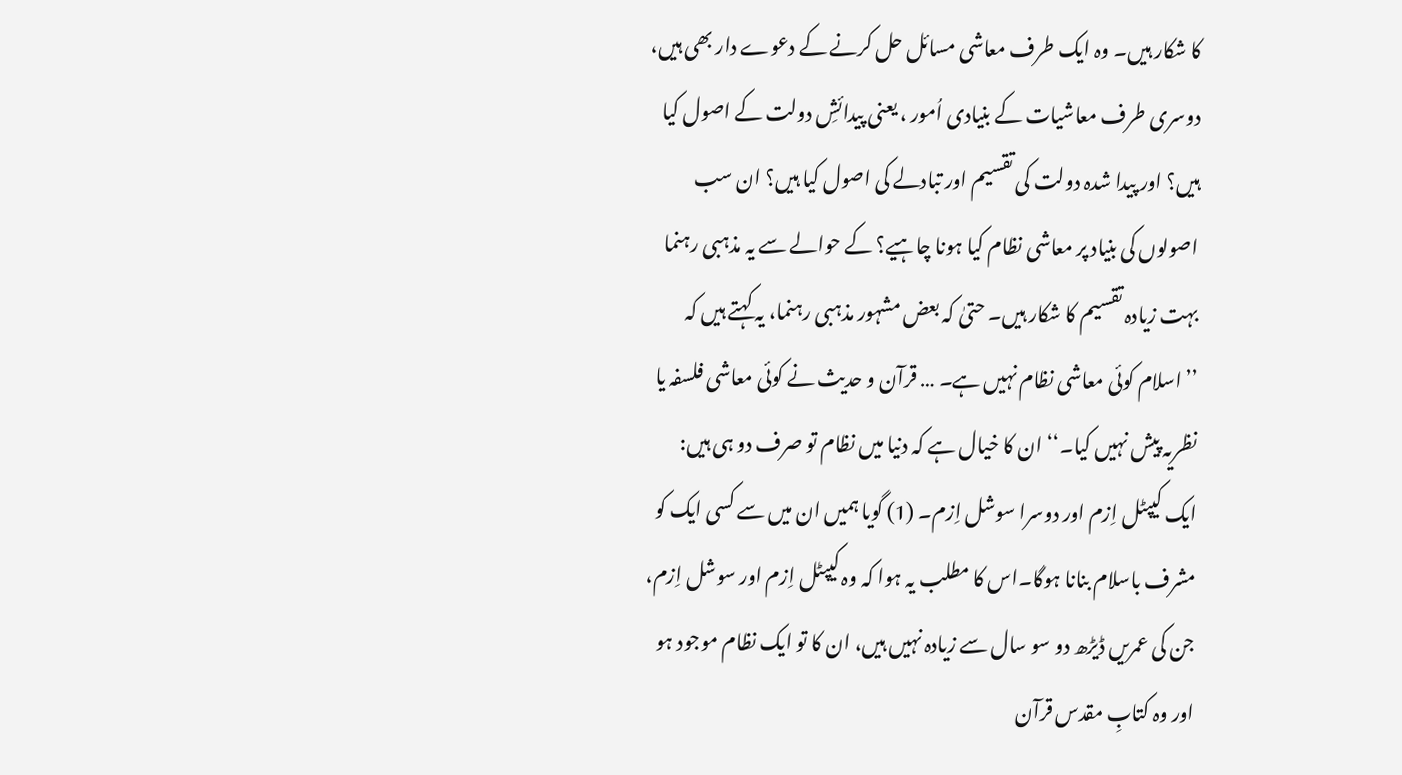کا شکار ہیں۔ وہ ایک طرف معاشی مسائل حل کرنے کے دعوے دار بھی ہیں، دوسری طرف معاشیات کے بنیادی اُمور ، یعنی پیدائشِ دولت کے اصول کیا ہیں؟ اور پیدا شدہ دولت کی تقسیم اور تبادلے کی اصول کیا ہیں؟ ان سب اصولوں کی بنیاد پر معاشی نظام کیا ہونا چاہیے؟ کے حوالے سے یہ مذہبی رہنما بہت زیادہ تقسیم کا شکار ہیں۔ حتیٰ کہ بعض مشہور مذہبی رہنما، یہ کہتے ہیں کہ ’’اسلام کوئی معاشی نظام نہیں ہے۔ … قرآن و حدیث نے کوئی معاشی فلسفہ یا نظریہ پیش نہیں کیا۔‘‘ ان کا خیال ہے کہ دنیا میں نظام تو صرف دو ہی ہیں: ایک کیپٹل اِزم اور دوسرا سوشل اِزم۔ (1) گویا ہمیں ان میں سے کسی ایک کو مشرف باسلام بنانا ہوگا۔اس کا مطلب یہ ہوا کہ وہ کیپٹل اِزم اور سوشل اِزم، جن کی عمریں ڈیڑھ دو سو سال سے زیادہ نہیں ہیں، ان کا تو ایک نظام موجود ہو اور وہ کتابِ مقدس قرآن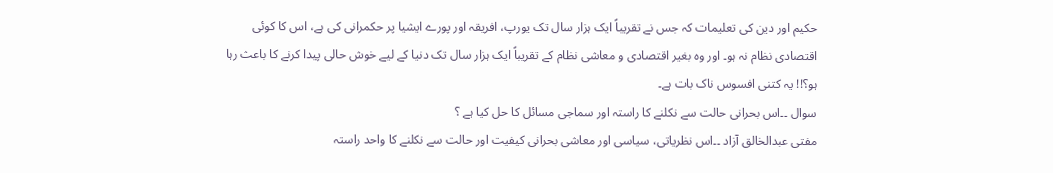حکیم اور دین کی تعلیمات کہ جس نے تقریباً ایک ہزار سال تک یورپ، افریقہ اور پورے ایشیا پر حکمرانی کی ہے، اس کا کوئی اقتصادی نظام نہ ہو۔ اور وہ بغیر اقتصادی و معاشی نظام کے تقریباً ایک ہزار سال تک دنیا کے لیے خوش حالی پیدا کرنے کا باعث رہا ہو؟!! یہ کتنی افسوس ناک بات ہے۔
سوال ۔۔اس بحرانی حالت سے نکلنے کا راستہ اور سماجی مسائل کا حل کیا ہے ؟
مفتی عبدالخالق آزاد ۔۔اس نظریاتی، سیاسی اور معاشی بحرانی کیفیت اور حالت سے نکلنے کا واحد راستہ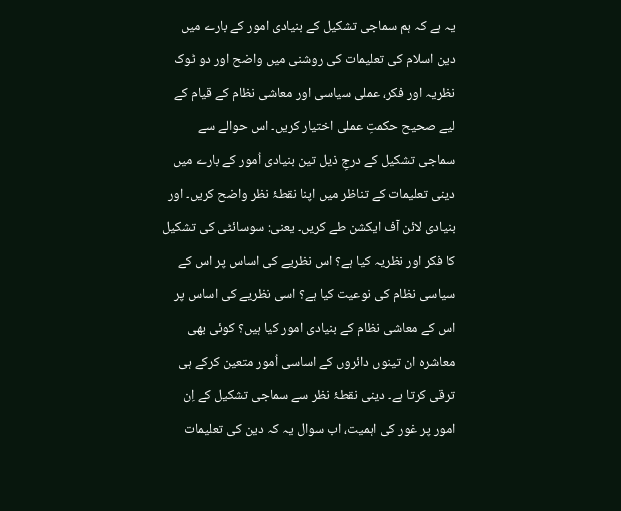یہ ہے کہ ہم سماجی تشکیل کے بنیادی امور کے بارے میں دین اسلام کی تعلیمات کی روشنی میں واضح اور دو ٹوک نظریہ اور فکر، عملی سیاسی اور معاشی نظام کے قیام کے لیے صحیح حکمتِ عملی اختیار کریں۔ اس حوالے سے سماجی تشکیل کے درجِ ذیل تین بنیادی اُمور کے بارے میں دینی تعلیمات کے تناظر میں اپنا نقطۂ نظر واضح کریں۔ اور بنیادی لائن آف ایکشن طے کریں۔ یعنی: سوسائٹی کی تشکیل کا فکر اور نظریہ کیا ہے؟ اس نظریے کی اساس پر اس کے سیاسی نظام کی نوعیت کیا ہے؟ اسی نظریے کی اساس پر اس کے معاشی نظام کے بنیادی امور کیا ہیں؟ کوئی بھی معاشرہ ان تینوں دائروں کے اساسی اُمور متعین کرکے ہی ترقی کرتا ہے۔ دینی نقطۂ نظر سے سماجی تشکیل کے اِن امور پر غور کی اہمیت، اب سوال یہ کہ دین کی تعلیمات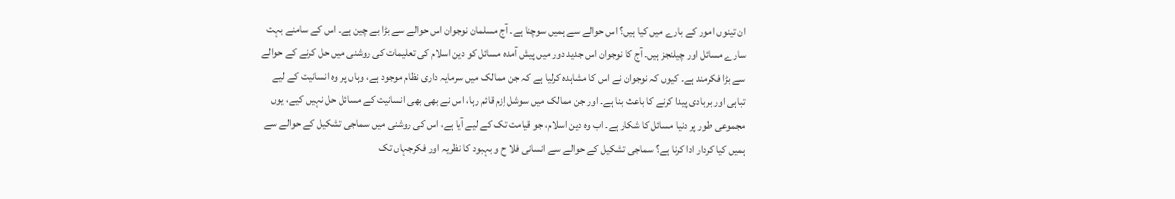ان تینوں امور کے بارے میں کیا ہیں؟ اس حوالے سے ہمیں سوچنا ہے۔ آج مسلمان نوجوان اس حوالے سے بڑا بے چین ہے۔ اس کے سامنے بہت سارے مسائل اور چیلنجز ہیں۔ آج کا نوجوان اس جدید دور میں پیش آمدہ مسائل کو دین اسلام کی تعلیمات کی روشنی میں حل کرنے کے حوالے سے بڑا فکرمند ہے۔ کیوں کہ نوجوان نے اس کا مشاہدہ کرلیا ہے کہ جن ممالک میں سرمایہ داری نظام موجود ہے، وہاں پر وہ انسانیت کے لیے تباہی اور بربادی پیدا کرنے کا باعث بنا ہے۔ اور جن ممالک میں سوشل اِزم قائم رہا، اس نے بھی بھی انسانیت کے مسائل حل نہیں کیے، یوں مجموعی طور پر دنیا مسائل کا شکار ہے۔ اب وہ دین اسلام، جو قیامت تک کے لیے آیا ہے، اس کی روشنی میں سماجی تشکیل کے حوالے سے ہمیں کیا کردار ادا کرنا ہے؟ سماجی تشکیل کے حوالے سے انسانی فلا ح و بہبود کا نظریہ اور فکرجہاں تک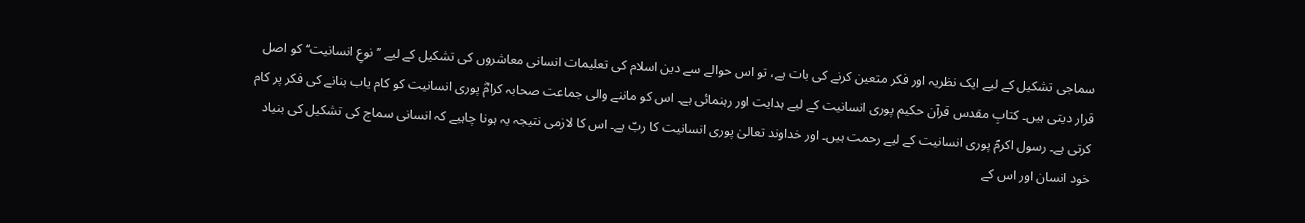سماجی تشکیل کے لیے ایک نظریہ اور فکر متعین کرنے کی بات ہے، تو اس حوالے سے دین اسلام کی تعلیمات انسانی معاشروں کی تشکیل کے لیے ’’نوعِ انسانیت‘‘ کو اصل قرار دیتی ہیں۔ کتابِ مقدس قرآن حکیم پوری انسانیت کے لیے ہدایت اور رہنمائی ہے۔ اس کو ماننے والی جماعت صحابہ کرامؓ پوری انسانیت کو کام یاب بنانے کی فکر پر کام کرتی ہے۔ رسول اکرمؐ پوری انسانیت کے لیے رحمت ہیں۔ اور خداوند تعالیٰ پوری انسانیت کا ربّ ہے۔ اس کا لازمی نتیجہ یہ ہونا چاہیے کہ انسانی سماج کی تشکیل کی بنیاد خود انسان اور اس کے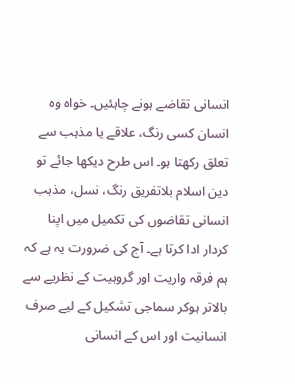انسانی تقاضے ہونے چاہئیں۔ خواہ وہ انسان کسی رنگ، علاقے یا مذہب سے تعلق رکھتا ہو۔ اس طرح دیکھا جائے تو دین اسلام بلاتفریق رنگ، نسل، مذہب انسانی تقاضوں کی تکمیل میں اپنا کردار ادا کرتا ہے۔ آج کی ضرورت یہ ہے کہ ہم فرقہ واریت اور گروہیت کے نظریے سے بالاتر ہوکر سماجی تشکیل کے لیے صرف انسانیت اور اس کے انسانی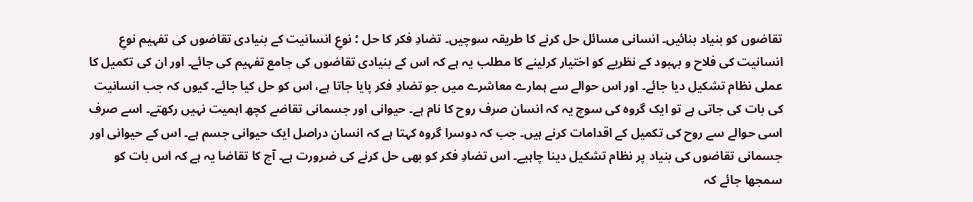تقاضوں کو بنیاد بنائیں۔ انسانی مسائل حل کرنے کا طریقہ سوچیں۔ تضادِ فکر کا حل ؛ نوعِ انسانیت کے بنیادی تقاضوں کی تفہیم نوعِ انسانیت کی فلاح و بہبود کے نظریے کو اختیار کرلینے کا مطلب یہ ہے کہ اس کے بنیادی تقاضوں کی جامع تفہیم کی جائے۔ اور ان کی تکمیل کا عملی نظام تشکیل دیا جائے۔ اور اس حوالے سے ہمارے معاشرے میں جو تضادِ فکر پایا جاتا ہے، اس کو حل کیا جائے۔ کیوں کہ جب انسانیت کی بات کی جاتی ہے تو ایک گروہ کی سوچ یہ کہ انسان صرف روح کا نام ہے۔ حیوانی اور جسمانی تقاضے کچھ اہمیت نہیں رکھتے۔ اسے صرف اسی حوالے سے روح کی تکمیل کے اقدامات کرنے ہیں۔ جب کہ دوسرا گروہ کہتا ہے کہ انسان دراصل ایک حیوانی جسم ہے۔ اس کے حیوانی اور جسمانی تقاضوں کی بنیاد پر نظام تشکیل دینا چاہیے۔ اس تضادِ فکر کو بھی حل کرنے کی ضرورت ہے۔ آج کا تقاضا یہ ہے کہ اس بات کو سمجھا جائے کہ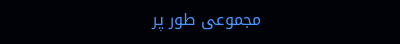مجموعی طور پر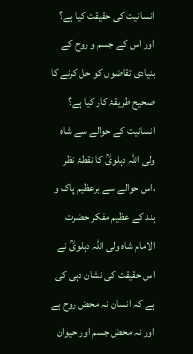انسانیت کی حقیقت کیا ہے؟ اور اس کے جسم و روح کے بنیادی تقاضوں کو حل کرنے کا صحیح طریقۂ کار کیا ہے؟ انسانیت کے حوالے سے شاہ ولی اللہ دہلویؒ کا نقطۂ نظر ،اس حوالے سے برعظیم پاک و ہند کے عظیم مفکر حضرت الامام شاہ ولی اللہ دہلویؒ نے اس حقیقت کی نشان دہی کی ہے کہ انسان نہ محض روح ہے اور نہ محض جسم اور حیوان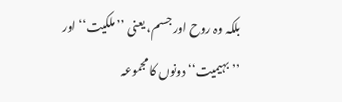بلکہ وہ روح اور جسم، یعنی ’’ملکیت‘‘ اور ’’بہیمیت‘‘ دونوں کا مجموعہ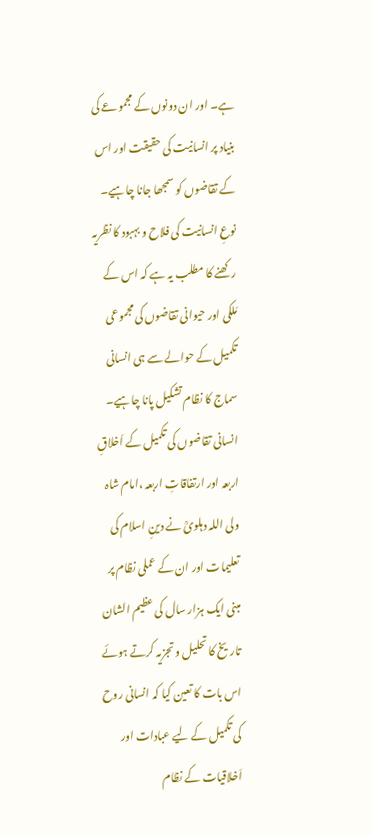ہے۔ اور ان دونوں کے مجموعے کی بنیاد پر انسانیت کی حقیقت اور اس کے تقاضوں کو سمجھا جانا چاہیے۔ نوعِ انسانیت کی فلاح و بہبود کا نظریہ رکھنے کا مطلب یہ ہے کہ اس کے مَلکی اور حیوانی تقاضوں کی مجموعی تکمیل کے حوالے سے ہی انسانی سماج کا نظام تشکیل پانا چاہیے۔ انسانی تقاضوں کی تکمیل کے اَخلاقِ اربعہ اور ارتفاقاتِ اربعہ ،امام شاہ ولی اللہ دہلویؒ نے دینِ اسلام کی تعلیمات اور ان کے عملی نظام پر مبنی ایک ہزار سال کی عظیم الشان تاریخ کا تحلیل و تجزیہ کرتے ہوئے اس بات کا تعین کیا کہ انسانی روح کی تکمیل کے لیے عبادات اور اَخلاقیات کے نظام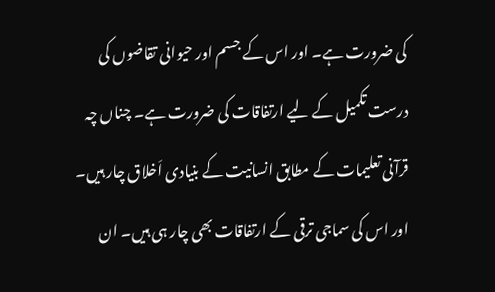کی ضرورت ہے۔ اور اس کے جسم اور حیوانی تقاضوں کی درست تکمیل کے لیے ارتفاقات کی ضرورت ہے۔ چناں چہ قرآنی تعلیمات کے مطابق انسانیت کے بنیادی اَخلاق چار ہیں۔ اور اس کی سماجی ترقی کے ارتفاقات بھی چار ہی ہیں۔ ان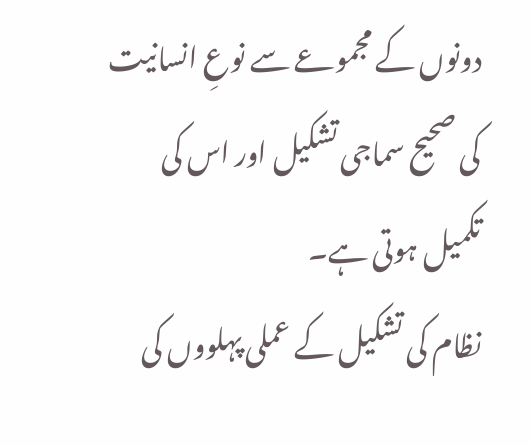دونوں کے مجموعے سے نوعِ انسانیت کی صحیح سماجی تشکیل اور اس کی تکمیل ہوتی ہے۔
نظام کی تشکیل کے عملی پہلووں کی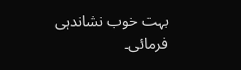بہت خوب نشاندہی فرمائی۔